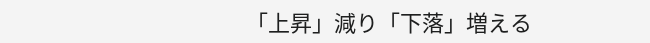「上昇」減り「下落」増える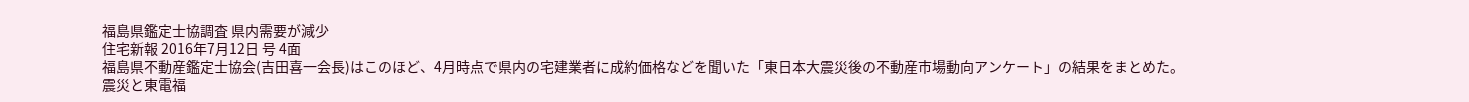福島県鑑定士協調査 県内需要が減少
住宅新報 2016年7月12日 号 4面
福島県不動産鑑定士協会(吉田喜一会長)はこのほど、4月時点で県内の宅建業者に成約価格などを聞いた「東日本大震災後の不動産市場動向アンケート」の結果をまとめた。
震災と東電福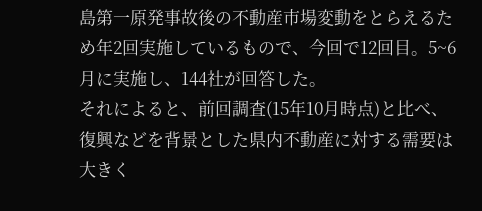島第一原発事故後の不動産市場変動をとらえるため年2回実施しているもので、今回で12回目。5~6月に実施し、144社が回答した。
それによると、前回調査(15年10月時点)と比べ、復興などを背景とした県内不動産に対する需要は大きく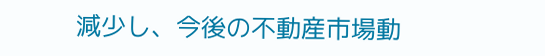減少し、今後の不動産市場動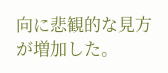向に悲観的な見方が増加した。